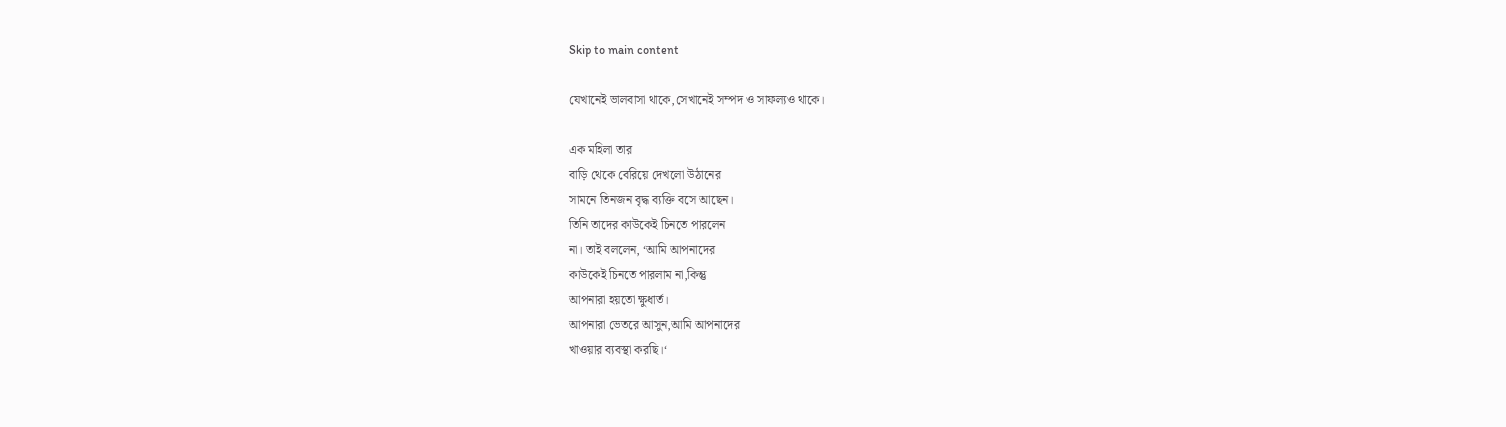Skip to main content

যেখানেই ভালবাসা থাকে,সেখানেই সম্পদ ও সাফল্যও থাকে।

এক মহিলা তার
বাড়ি থেকে বেরিয়ে দেখলো উঠানের
সামনে তিনজন বৃদ্ধ ব্যক্তি বসে আছেন।
তিনি তাদের কাউকেই চিনতে পারলেন
না। তাই বললেন, ‘আমি আপনাদের
কাউকেই চিনতে পারলাম না,কিন্তু
আপনারা হয়তো ক্ষুধার্ত।
আপনারা ভেতরে আসুন,আমি আপনাদের
খাওয়ার ব্যবস্থা করছি।‘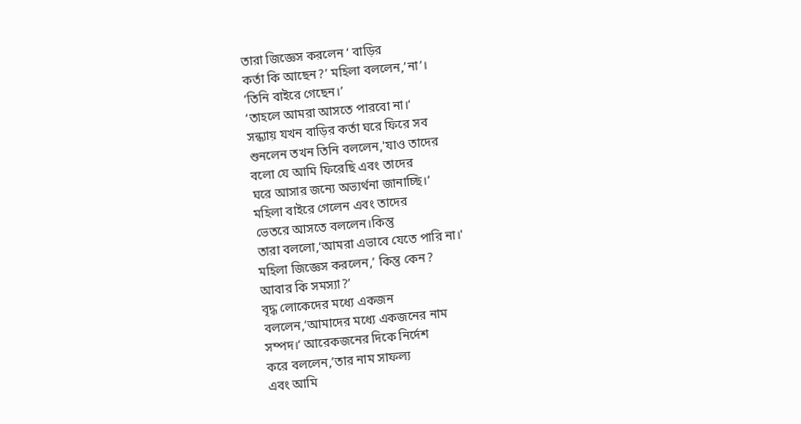তারা জিজ্ঞেস করলেন ‘ বাড়ির
কর্তা কি আছেন?’ মহিলা বললেন,’না’।
‘তিনি বাইরে গেছেন।’
‘তাহলে আমরা আসতে পারবো না।‘
সন্ধ্যায় যখন বাড়ির কর্তা ঘরে ফিরে সব
শুনলেন তখন তিনি বললেন,'যাও তাদের
বলো যে আমি ফিরেছি এবং তাদের
ঘরে আসার জন্যে অভ্যর্থনা জানাচ্ছি।‘
মহিলা বাইরে গেলেন এবং তাদের
ভেতরে আসতে বললেন।কিন্তু
তারা বললো,‘আমরা এভাবে যেতে পারি না।'
মহিলা জিজ্ঞেস করলেন,’ কিন্তু কেন?
আবার কি সমস্যা?’
বৃদ্ধ লোকেদের মধ্যে একজন
বললেন,’আমাদের মধ্যে একজনের নাম
সম্পদ।‘ আরেকজনের দিকে নির্দেশ
করে বললেন,’তার নাম সাফল্য
এবং আমি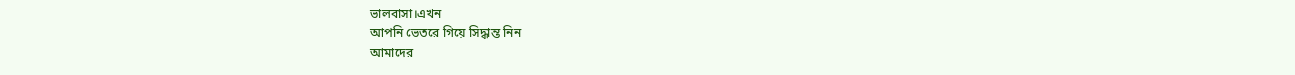ভালবাসা।এখন
আপনি ভেতরে গিয়ে সিদ্ধান্ত নিন
আমাদের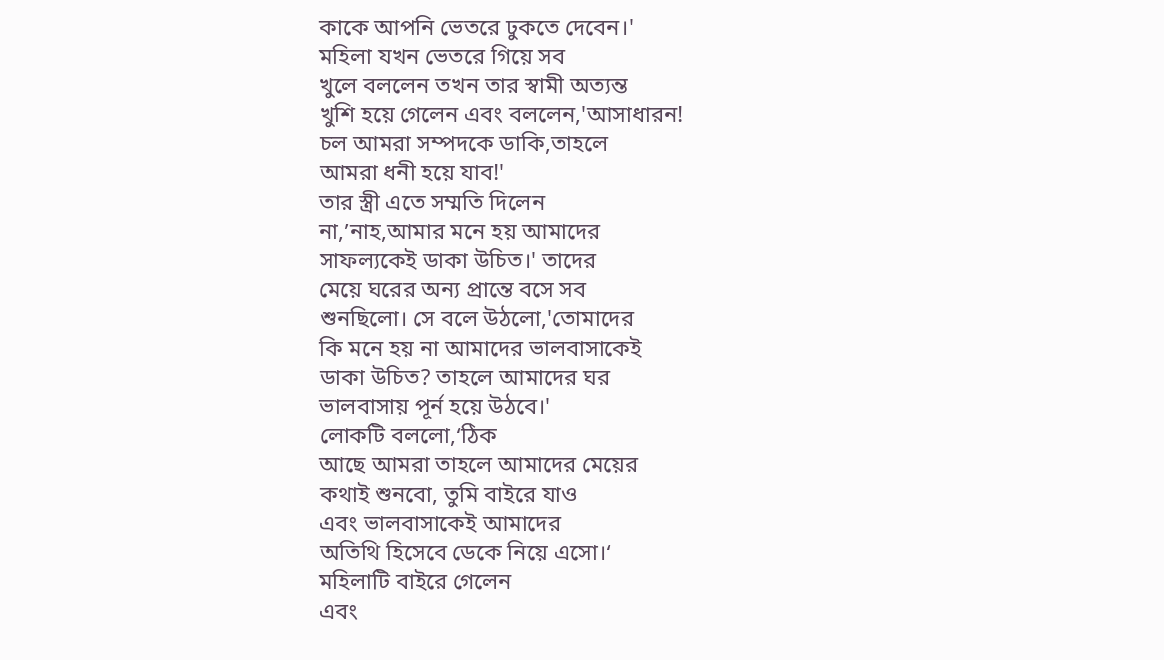কাকে আপনি ভেতরে ঢুকতে দেবেন।'
মহিলা যখন ভেতরে গিয়ে সব
খুলে বললেন তখন তার স্বামী অত্যন্ত
খুশি হয়ে গেলেন এবং বললেন,'আসাধারন!
চল আমরা সম্পদকে ডাকি,তাহলে
আমরা ধনী হয়ে যাব!'
তার স্ত্রী এতে সম্মতি দিলেন
না,’নাহ,আমার মনে হয় আমাদের
সাফল্যকেই ডাকা উচিত।' তাদের
মেয়ে ঘরের অন্য প্রান্তে বসে সব
শুনছিলো। সে বলে উঠলো,'তোমাদের
কি মনে হয় না আমাদের ভালবাসাকেই
ডাকা উচিত? তাহলে আমাদের ঘর
ভালবাসায় পূর্ন হয়ে উঠবে।'
লোকটি বললো,‘ঠিক
আছে আমরা তাহলে আমাদের মেয়ের
কথাই শুনবো, তুমি বাইরে যাও
এবং ভালবাসাকেই আমাদের
অতিথি হিসেবে ডেকে নিয়ে এসো।‘
মহিলাটি বাইরে গেলেন
এবং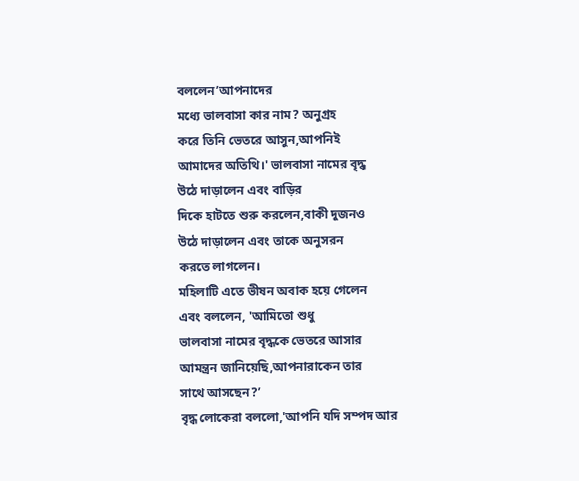বললেন’আপনাদের
মধ্যে ভালবাসা কার নাম? অনুগ্রহ
করে তিনি ভেতরে আসুন,আপনিই
আমাদের অতিথি।' ভালবাসা নামের বৃদ্ধ
উঠে দাড়ালেন এবং বাড়ির
দিকে হাটতে শুরু করলেন,বাকী দুজনও
উঠে দাড়ালেন এবং তাকে অনুসরন
করতে লাগলেন।
মহিলাটি এতে ভীষন অবাক হয়ে গেলেন
এবং বললেন, 'আমিতো শুধু
ভালবাসা নামের বৃদ্ধকে ভেতরে আসার
আমন্ত্রন জানিয়েছি,আপনারাকেন তার
সাথে আসছেন?’
বৃদ্ধ লোকেরা বললো,'আপনি যদি সম্পদ আর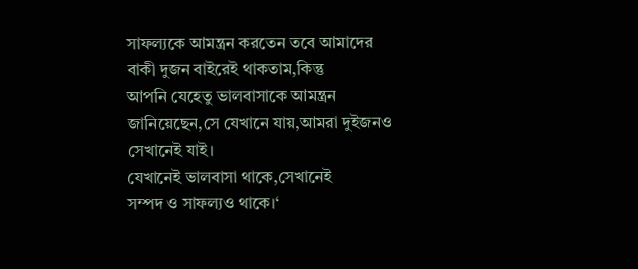সাফল্যকে আমন্ত্রন করতেন তবে আমাদের
বাকী দুজন বাইরেই থাকতাম,কিন্তু
আপনি যেহেতু ভালবাসাকে আমন্ত্রন
জানিয়েছেন,সে যেখানে যায়,আমরা দুইজনও
সেখানেই যাই।
যেখানেই ভালবাসা থাকে,সেখানেই
সম্পদ ও সাফল্যও থাকে।‘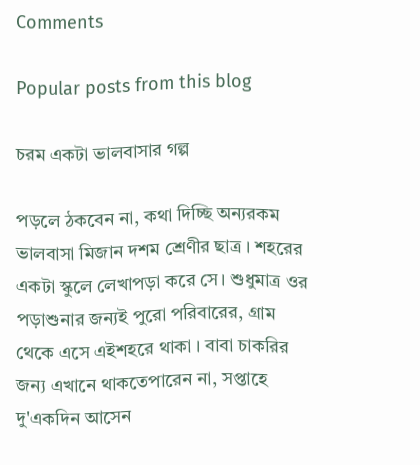Comments

Popular posts from this blog

চরম একটা ভালবাসার গল্প

পড়লে ঠকবেন না, কথা দিচ্ছি অন্যরকম ভালবাসা মিজান দশম শ্রেণীর ছাত্র । শহরের একটা স্কুলে লেখাপড়া করে সে। শুধুমাত্র ওর পড়াশুনার জন্যই পুরো পরিবারের, গ্রাম থেকে এসে এইশহরে থাকা । বাবা চাকরির জন্য এখানে থাকতেপারেন না, সপ্তাহে দু'একদিন আসেন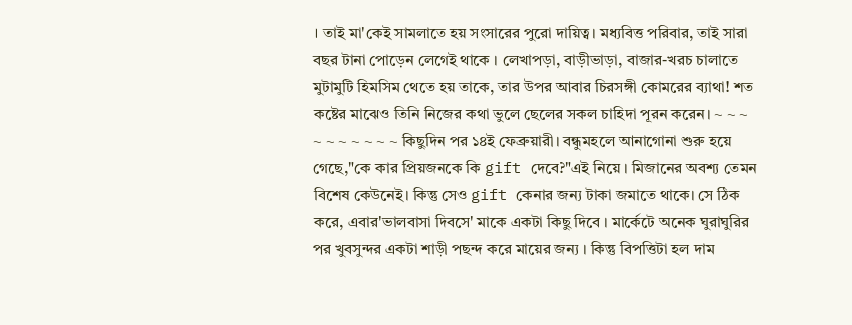। তাই মা'কেই সামলাতে হয় সংসারের পুরো দায়িত্ব। মধ্যবিত্ত পরিবার, তাই সারা বছর টানা পোড়েন লেগেই থাকে । লেখাপড়া, বাড়ীভাড়া, বাজার-খরচ চালাতে মুটামুটি হিমসিম থেতে হয় তাকে, তার উপর আবার চিরসঙ্গী কোমরের ব্যাথা! শত কষ্টের মাঝেও তিনি নিজের কথা ভুলে ছেলের সকল চাহিদা পূরন করেন। ~ ~ ~ ~ ~ ~ ~ ~ ~ ~ কিছুদিন পর ১৪ই ফেব্রুয়ারী। বন্ধুমহলে আনাগোনা শুরু হয়ে গেছে,"কে কার প্রিয়জনকে কি gift দেবে?"এই নিয়ে । মিজানের অবশ্য তেমন বিশেষ কেউনেই। কিন্তু সেও gift কেনার জন্য টাকা জমাতে থাকে। সে ঠিক করে, এবার'ভালবাসা দিবসে' মাকে একটা কিছু দিবে । মার্কেটে অনেক ঘুরাঘুরির পর খুবসুন্দর একটা শাড়ী পছন্দ করে মায়ের জন্য । কিন্তু বিপত্তিটা হল দাম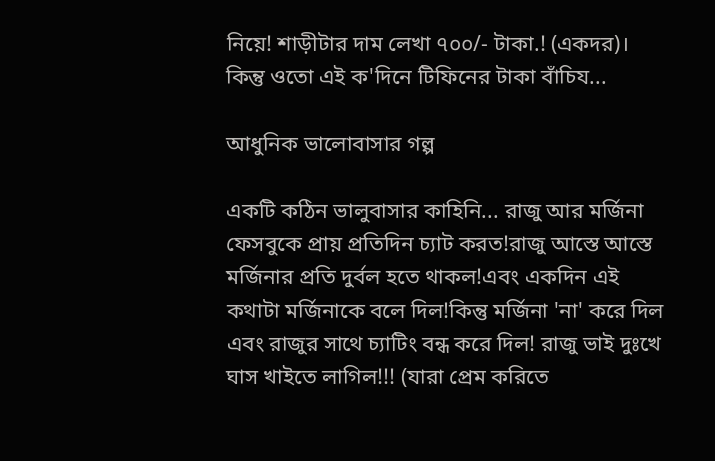নিয়ে! শাড়ীটার দাম লেখা ৭০০/- টাকা.! (একদর)। কিন্তু ওতো এই ক'দিনে টিফিনের টাকা বাঁচিয...

আধুনিক ভালোবাসার গল্প

একটি কঠিন ভালুবাসার কাহিনি... রাজু আর মর্জিনা ফেসবুকে প্রায় প্রতিদিন চ্যাট করত!রাজু আস্তে আস্তে মর্জিনার প্রতি দুর্বল হতে থাকল!এবং একদিন এই কথাটা মর্জিনাকে বলে দিল!কিন্তু মর্জিনা 'না' করে দিল এবং রাজুর সাথে চ্যাটিং বন্ধ করে দিল! রাজু ভাই দুঃখে ঘাস খাইতে লাগিল!!! (যারা প্রেম করিতে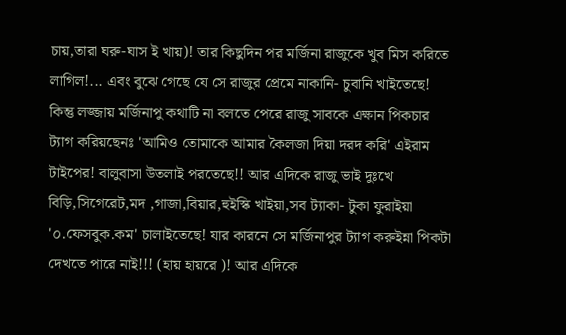চায়,তারা ঘরু-ঘাস ই খায়)! তার কিছুদিন পর মর্জিনা রাজুকে খুব মিস করিতে লাগিল!... এবং বুঝে গেছে যে সে রাজুর প্রেমে নাকানি- চুবানি খাইতেছে! কিন্তু লজ্জায় মর্জিনাপু কথাটি না বলতে পেরে রাজু সাবকে এক্ষান পিকচার ট্যাগ করিয়ছেনঃ 'আমিও তোমাকে আমার কৈলজা দিয়া দরদ করি' এইরাম টাইপের! বালুবাসা উতলাই পরতেছে!! আর এদিকে রাজু ভাই দুঃখে বিড়ি,সিগেরেট,মদ ,গাজা,বিয়ার,হুইস্কি খাইয়া,সব ট্যাকা- টুকা ফুরাইয়া '০.ফেসবুক.কম' চালাইতেছে! যার কারনে সে মর্জিনাপুর ট্যাগ করুইন্না পিকটা দেখতে পারে নাই!!! (হায় হায়রে )! আর এদিকে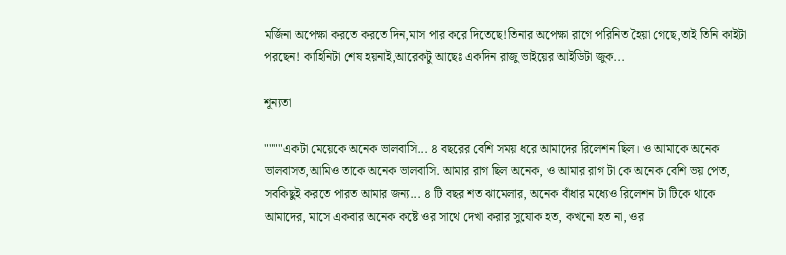মর্জিনা অপেক্ষা করতে করতে দিন,মাস পার করে দিতেছে!তিনার অপেক্ষা রাগে পরিনিত হৈয়া গেছে,তাই তিনি কাইটা পরছেন! কাহিনিটা শেষ হয়নাই,আরেকটু আছেঃ একদিন রাজু ভাইয়ের আইডিটা জুক...

শূন্যতা

""""একটা মেয়েকে অনেক ভালবাসি... ৪ বছরের বেশি সময় ধরে আমাদের রিলেশন ছিল। ও আমাকে অনেক ভালবাসত,আমিও তাকে অনেক ভালবাসি. আমার রাগ ছিল অনেক, ও আমার রাগ টা কে অনেক বেশি ভয় পেত, সবকিছুই করতে পারত আমার জন্য... ৪ টি বছর শত ঝামেলার, অনেক বাঁধার মধ্যেও রিলেশন টা টিকে থাকে আমাদের, মাসে একবার অনেক কষ্টে ওর সাথে দেখা করার সুযোক হত, কখনো হত না, ওর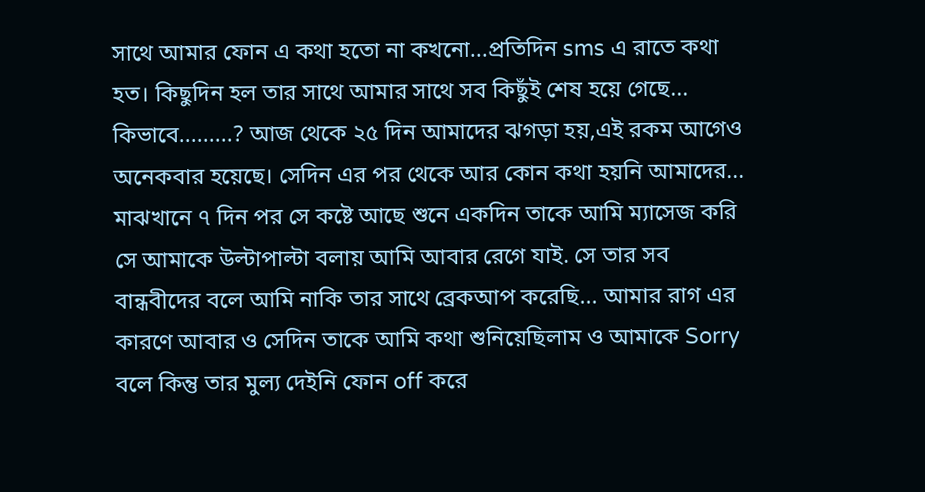সাথে আমার ফোন এ কথা হতো না কখনো...প্রতিদিন sms এ রাতে কথা হত। কিছুদিন হল তার সাথে আমার সাথে সব কিছুঁই শেষ হয়ে গেছে... কিভাবে.........? আজ থেকে ২৫ দিন আমাদের ঝগড়া হয়,এই রকম আগেও অনেকবার হয়েছে। সেদিন এর পর থেকে আর কোন কথা হয়নি আমাদের... মাঝখানে ৭ দিন পর সে কষ্টে আছে শুনে একদিন তাকে আমি ম্যাসেজ করি সে আমাকে উল্টাপাল্টা বলায় আমি আবার রেগে যাই. সে তার সব বান্ধবীদের বলে আমি নাকি তার সাথে ব্রেকআপ করেছি... আমার রাগ এর কারণে আবার ও সেদিন তাকে আমি কথা শুনিয়েছিলাম ও আমাকে Sorry বলে কিন্তু তার মুল্য দেইনি ফোন off করে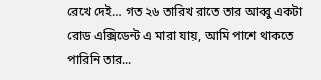রেখে দেই… গত ২৬ তারিখ রাতে তার আব্বু একটা রোড এক্সিডেন্ট এ মারা যায়, আমি পাশে থাকতে পারিনি তার...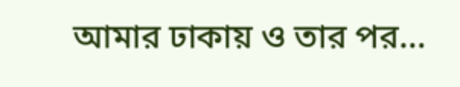আমার ঢাকায় ও তার পর...